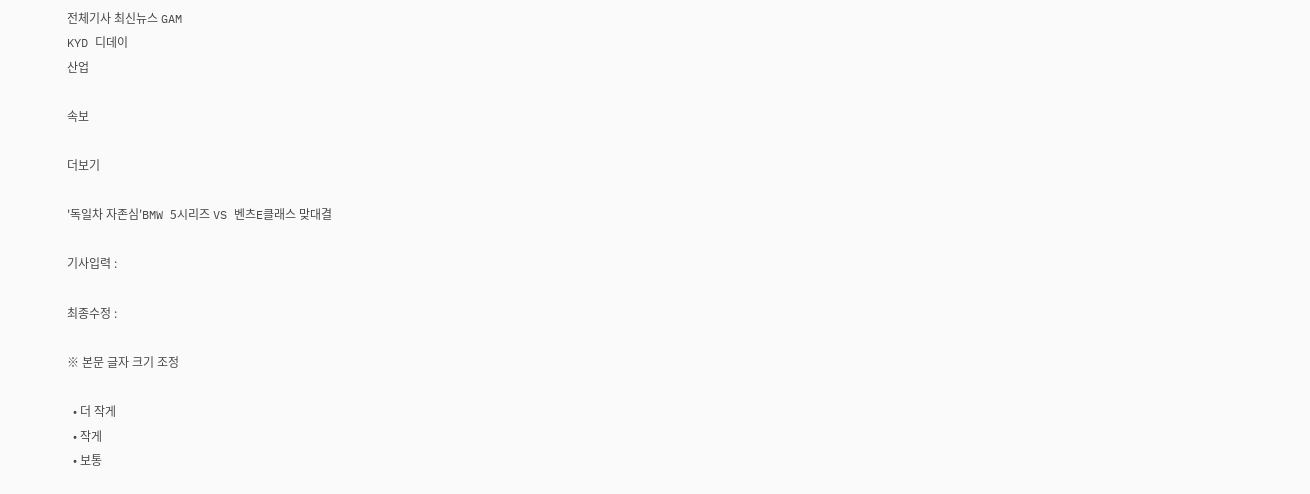전체기사 최신뉴스 GAM
KYD 디데이
산업

속보

더보기

'독일차 자존심'BMW 5시리즈 VS 벤츠E클래스 맞대결

기사입력 :

최종수정 :

※ 본문 글자 크기 조정

  • 더 작게
  • 작게
  • 보통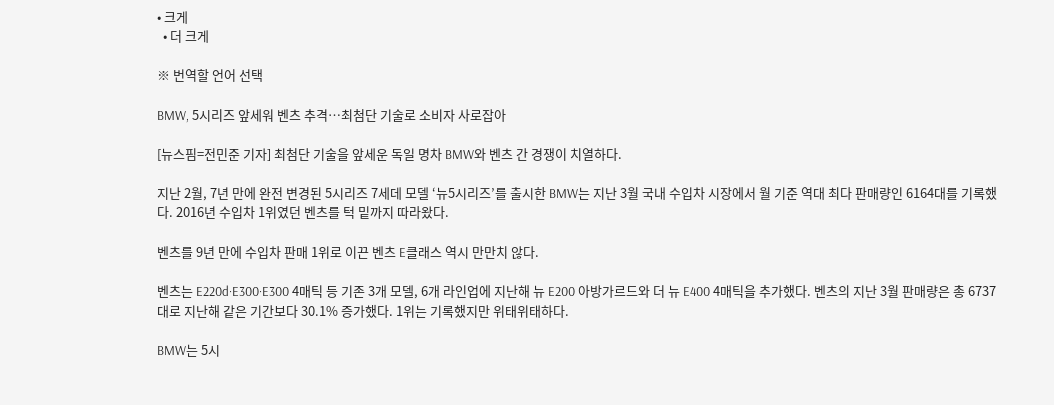• 크게
  • 더 크게

※ 번역할 언어 선택

BMW, 5시리즈 앞세워 벤츠 추격…최첨단 기술로 소비자 사로잡아

[뉴스핌=전민준 기자] 최첨단 기술을 앞세운 독일 명차 BMW와 벤츠 간 경쟁이 치열하다.

지난 2월, 7년 만에 완전 변경된 5시리즈 7세데 모델 ‘뉴5시리즈’를 출시한 BMW는 지난 3월 국내 수입차 시장에서 월 기준 역대 최다 판매량인 6164대를 기록했다. 2016년 수입차 1위였던 벤츠를 턱 밑까지 따라왔다.

벤츠를 9년 만에 수입차 판매 1위로 이끈 벤츠 E클래스 역시 만만치 않다.

벤츠는 E220d·E300·E300 4매틱 등 기존 3개 모델, 6개 라인업에 지난해 뉴 E200 아방가르드와 더 뉴 E400 4매틱을 추가했다. 벤츠의 지난 3월 판매량은 총 6737대로 지난해 같은 기간보다 30.1% 증가했다. 1위는 기록했지만 위태위태하다.

BMW는 5시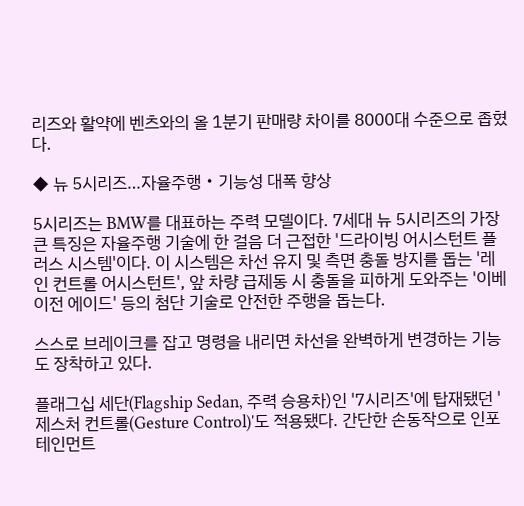리즈와 활약에 벤츠와의 올 1분기 판매량 차이를 8000대 수준으로 좁혔다.

◆ 뉴 5시리즈…자율주행‧기능성 대폭 향상

5시리즈는 BMW를 대표하는 주력 모델이다. 7세대 뉴 5시리즈의 가장 큰 특징은 자율주행 기술에 한 걸음 더 근접한 '드라이빙 어시스턴트 플러스 시스템'이다. 이 시스템은 차선 유지 및 측면 충돌 방지를 돕는 '레인 컨트롤 어시스턴트', 앞 차량 급제동 시 충돌을 피하게 도와주는 '이베이전 에이드' 등의 첨단 기술로 안전한 주행을 돕는다.

스스로 브레이크를 잡고 명령을 내리면 차선을 완벽하게 변경하는 기능도 장착하고 있다.

플래그십 세단(Flagship Sedan, 주력 승용차)인 '7시리즈'에 탑재됐던 '제스처 컨트롤(Gesture Control)'도 적용됐다. 간단한 손동작으로 인포테인먼트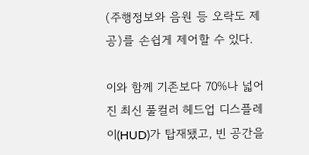(주행정보와 음원 등 오락도 제공)를 손쉽게 제어할 수 있다.

이와 함께 기존보다 70%나 넓어진 최신 풀컬러 헤드업 디스플레이(HUD)가 탑재됐고, 빈 공간을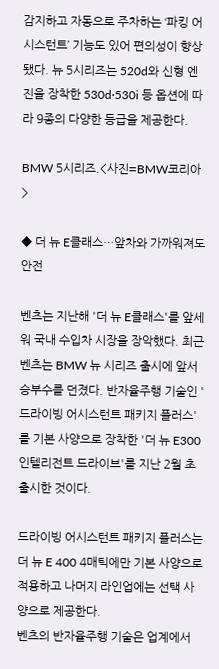감지하고 자동으로 주차하는 ‘파킹 어시스턴트’ 기능도 있어 편의성이 향상됐다. 뉴 5시리즈는 520d와 신형 엔진을 장착한 530d·530i 등 옵션에 따라 9종의 다양한 등급을 제공한다.

BMW 5시리즈.<사진=BMW코리아>

◆ 더 뉴 E클래스…앞차와 가까워져도 안전

벤츠는 지난해 '더 뉴 E클래스'를 앞세워 국내 수입차 시장을 장악했다. 최근 벤츠는 BMW 뉴 시리즈 출시에 앞서 승부수를 던졌다. 반자율주행 기술인 '드라이빙 어시스턴트 패키지 플러스'를 기본 사양으로 장착한 '더 뉴 E300 인텔리전트 드라이브'를 지난 2월 초 출시한 것이다.

드라이빙 어시스턴트 패키지 플러스는 더 뉴 E 400 4매틱에만 기본 사양으로 적용하고 나머지 라인업에는 선택 사양으로 제공한다.
벤츠의 반자율주행 기술은 업계에서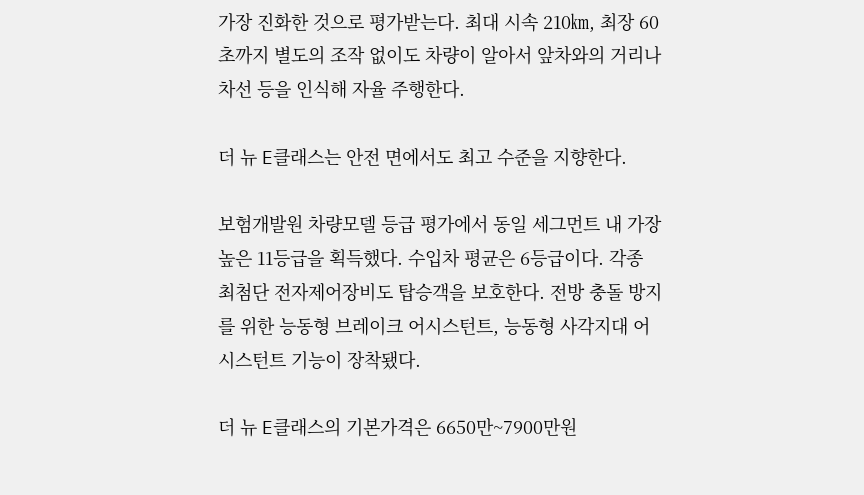가장 진화한 것으로 평가받는다. 최대 시속 210㎞, 최장 60초까지 별도의 조작 없이도 차량이 알아서 앞차와의 거리나 차선 등을 인식해 자율 주행한다.

더 뉴 E클래스는 안전 면에서도 최고 수준을 지향한다.

보험개발원 차량모델 등급 평가에서 동일 세그먼트 내 가장 높은 11등급을 획득했다. 수입차 평균은 6등급이다. 각종 최첨단 전자제어장비도 탑승객을 보호한다. 전방 충돌 방지를 위한 능동형 브레이크 어시스턴트, 능동형 사각지대 어시스턴트 기능이 장착됐다.

더 뉴 E클래스의 기본가격은 6650만~7900만원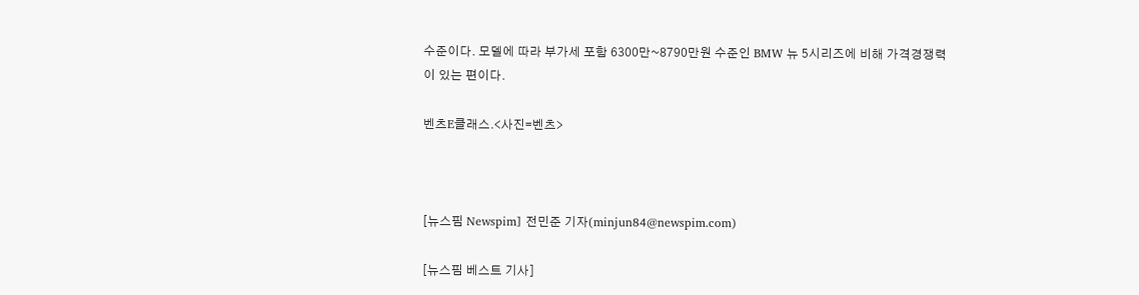수준이다. 모델에 따라 부가세 포함 6300만~8790만원 수준인 BMW 뉴 5시리즈에 비해 가격경쟁력이 있는 편이다.

벤츠E클래스.<사진=벤츠>



[뉴스핌 Newspim] 전민준 기자(minjun84@newspim.com)

[뉴스핌 베스트 기사]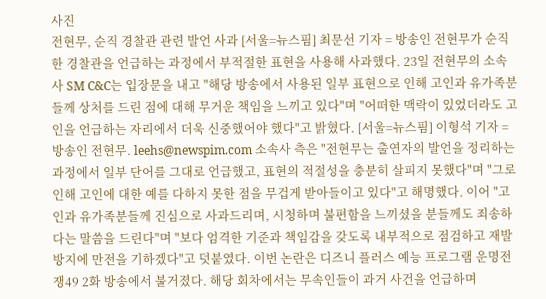사진
전현무, 순직 경찰관 관련 발언 사과 [서울=뉴스핌] 최문선 기자 = 방송인 전현무가 순직한 경찰관을 언급하는 과정에서 부적절한 표현을 사용해 사과했다. 23일 전현무의 소속사 SM C&C는 입장문을 내고 "해당 방송에서 사용된 일부 표현으로 인해 고인과 유가족분들께 상처를 드린 점에 대해 무거운 책임을 느끼고 있다"며 "어떠한 맥락이 있었더라도 고인을 언급하는 자리에서 더욱 신중했어야 했다"고 밝혔다. [서울=뉴스핌] 이형석 기자 = 방송인 전현무. leehs@newspim.com 소속사 측은 "전현무는 출연자의 발언을 정리하는 과정에서 일부 단어를 그대로 언급했고, 표현의 적절성을 충분히 살피지 못했다"며 "그로 인해 고인에 대한 예를 다하지 못한 점을 무겁게 받아들이고 있다"고 해명했다. 이어 "고인과 유가족분들께 진심으로 사과드리며, 시청하며 불편함을 느끼셨을 분들께도 죄송하다는 말씀을 드린다"며 "보다 엄격한 기준과 책임감을 갖도록 내부적으로 점검하고 재발 방지에 만전을 기하겠다"고 덧붙였다. 이번 논란은 디즈니 플러스 예능 프로그램 운명전쟁49 2화 방송에서 불거졌다. 해당 회차에서는 무속인들이 과거 사건을 언급하며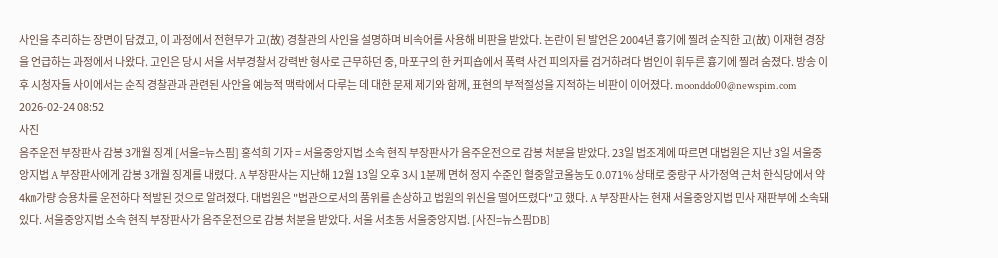사인을 추리하는 장면이 담겼고, 이 과정에서 전현무가 고(故) 경찰관의 사인을 설명하며 비속어를 사용해 비판을 받았다. 논란이 된 발언은 2004년 흉기에 찔려 순직한 고(故) 이재현 경장을 언급하는 과정에서 나왔다. 고인은 당시 서울 서부경찰서 강력반 형사로 근무하던 중, 마포구의 한 커피숍에서 폭력 사건 피의자를 검거하려다 범인이 휘두른 흉기에 찔려 숨졌다. 방송 이후 시청자들 사이에서는 순직 경찰관과 관련된 사안을 예능적 맥락에서 다루는 데 대한 문제 제기와 함께, 표현의 부적절성을 지적하는 비판이 이어졌다. moonddo00@newspim.com 2026-02-24 08:52
사진
음주운전 부장판사 감봉 3개월 징계 [서울=뉴스핌] 홍석희 기자 = 서울중앙지법 소속 현직 부장판사가 음주운전으로 감봉 처분을 받았다. 23일 법조계에 따르면 대법원은 지난 3일 서울중앙지법 A 부장판사에게 감봉 3개월 징계를 내렸다. A 부장판사는 지난해 12월 13일 오후 3시 1분께 면허 정지 수준인 혈중알코올농도 0.071% 상태로 중랑구 사가정역 근처 한식당에서 약 4㎞가량 승용차를 운전하다 적발된 것으로 알려졌다. 대법원은 "법관으로서의 품위를 손상하고 법원의 위신을 떨어뜨렸다"고 했다. A 부장판사는 현재 서울중앙지법 민사 재판부에 소속돼 있다. 서울중앙지법 소속 현직 부장판사가 음주운전으로 감봉 처분을 받았다. 서울 서초동 서울중앙지법. [사진=뉴스핌DB]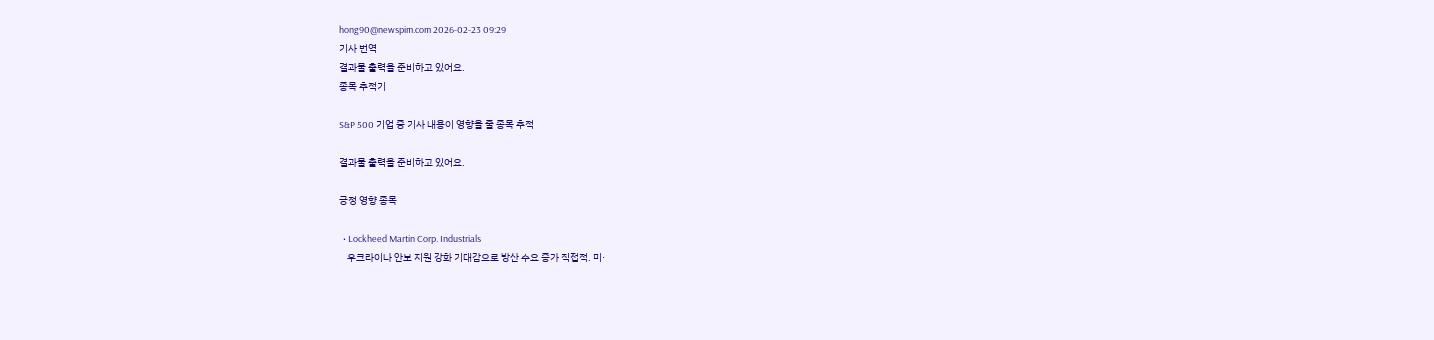hong90@newspim.com 2026-02-23 09:29
기사 번역
결과물 출력을 준비하고 있어요.
종목 추적기

S&P 500 기업 중 기사 내용이 영향을 줄 종목 추적

결과물 출력을 준비하고 있어요.

긍정 영향 종목

  • Lockheed Martin Corp. Industrials
    우크라이나 안보 지원 강화 기대감으로 방산 수요 증가 직접적. 미·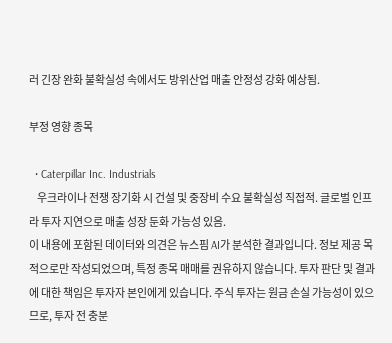러 긴장 완화 불확실성 속에서도 방위산업 매출 안정성 강화 예상됨.

부정 영향 종목

  • Caterpillar Inc. Industrials
    우크라이나 전쟁 장기화 시 건설 및 중장비 수요 불확실성 직접적. 글로벌 인프라 투자 지연으로 매출 성장 둔화 가능성 있음.
이 내용에 포함된 데이터와 의견은 뉴스핌 AI가 분석한 결과입니다. 정보 제공 목적으로만 작성되었으며, 특정 종목 매매를 권유하지 않습니다. 투자 판단 및 결과에 대한 책임은 투자자 본인에게 있습니다. 주식 투자는 원금 손실 가능성이 있으므로, 투자 전 충분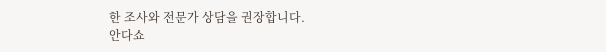한 조사와 전문가 상담을 권장합니다.
안다쇼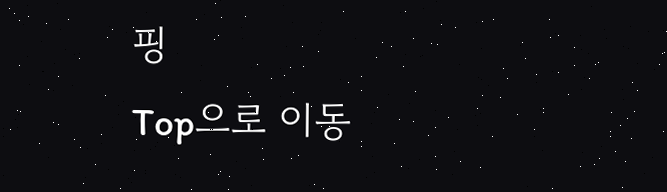핑
Top으로 이동